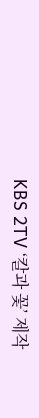KBS 2TV ‘칼과 꽃’ 제작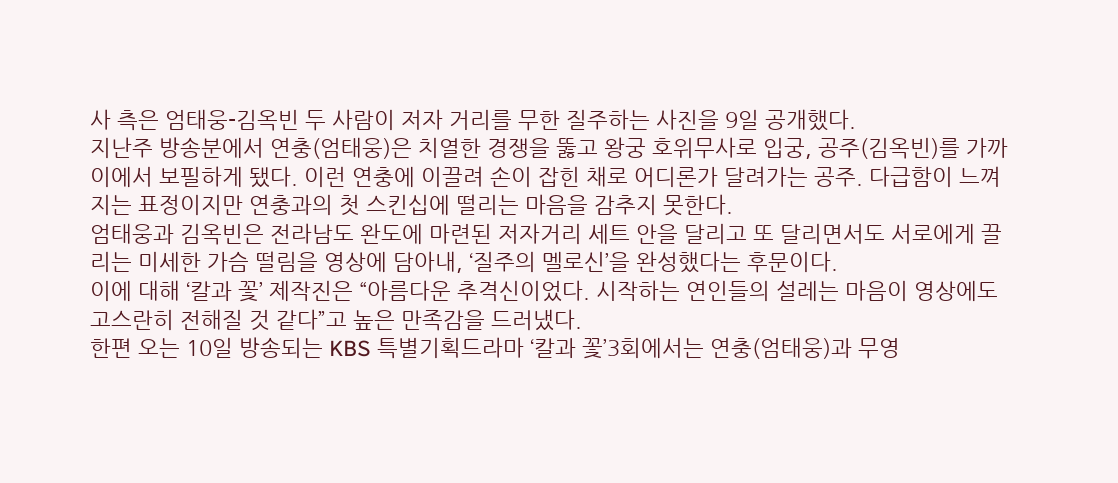사 측은 엄태웅-김옥빈 두 사람이 저자 거리를 무한 질주하는 사진을 9일 공개했다.
지난주 방송분에서 연충(엄태웅)은 치열한 경쟁을 뚫고 왕궁 호위무사로 입궁, 공주(김옥빈)를 가까이에서 보필하게 됐다. 이런 연충에 이끌려 손이 잡힌 채로 어디론가 달려가는 공주. 다급함이 느껴지는 표정이지만 연충과의 첫 스킨십에 떨리는 마음을 감추지 못한다.
엄태웅과 김옥빈은 전라남도 완도에 마련된 저자거리 세트 안을 달리고 또 달리면서도 서로에게 끌리는 미세한 가슴 떨림을 영상에 담아내, ‘질주의 멜로신’을 완성했다는 후문이다.
이에 대해 ‘칼과 꽃’ 제작진은 “아름다운 추격신이었다. 시작하는 연인들의 설레는 마음이 영상에도 고스란히 전해질 것 같다”고 높은 만족감을 드러냈다.
한편 오는 10일 방송되는 KBS 특별기획드라마 ‘칼과 꽃’3회에서는 연충(엄태웅)과 무영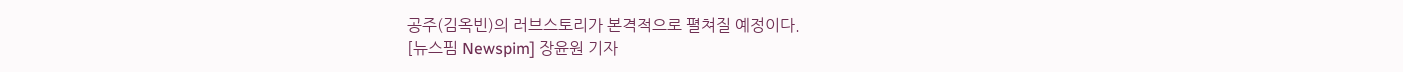공주(김옥빈)의 러브스토리가 본격적으로 펼쳐질 예정이다.
[뉴스핌 Newspim] 장윤원 기자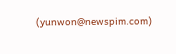(yunwon@newspim.com)